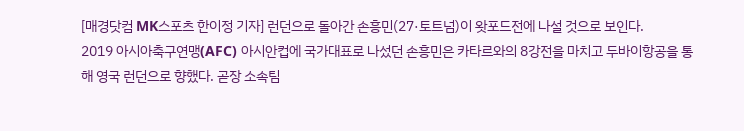[매경닷컴 MK스포츠 한이정 기자] 런던으로 돌아간 손흥민(27·토트넘)이 왓포드전에 나설 것으로 보인다.
2019 아시아축구연맹(AFC) 아시안컵에 국가대표로 나섰던 손흥민은 카타르와의 8강전을 마치고 두바이항공을 통해 영국 런던으로 향했다. 곧장 소속팀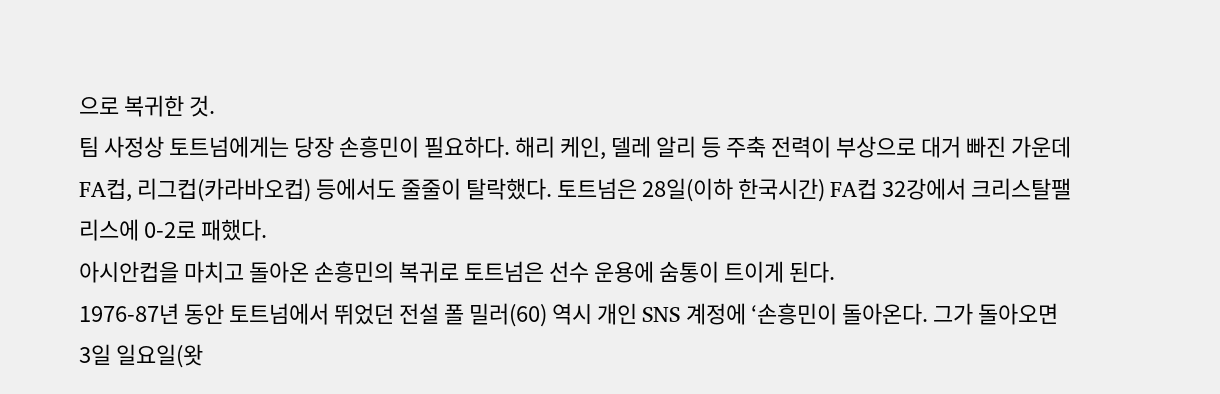으로 복귀한 것.
팀 사정상 토트넘에게는 당장 손흥민이 필요하다. 해리 케인, 델레 알리 등 주축 전력이 부상으로 대거 빠진 가운데 FA컵, 리그컵(카라바오컵) 등에서도 줄줄이 탈락했다. 토트넘은 28일(이하 한국시간) FA컵 32강에서 크리스탈팰리스에 0-2로 패했다.
아시안컵을 마치고 돌아온 손흥민의 복귀로 토트넘은 선수 운용에 숨통이 트이게 된다.
1976-87년 동안 토트넘에서 뛰었던 전설 폴 밀러(60) 역시 개인 SNS 계정에 ‘손흥민이 돌아온다. 그가 돌아오면 3일 일요일(왓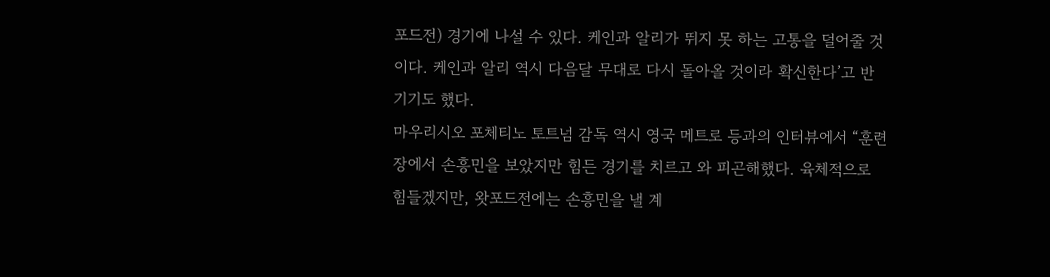포드전) 경기에 나설 수 있다. 케인과 알리가 뛰지 못 하는 고통을 덜어줄 것이다. 케인과 알리 역시 다음달 무대로 다시 돌아올 것이라 확신한다’고 반기기도 했다.
마우리시오 포체티노 토트넘 감독 역시 영국 메트로 등과의 인터뷰에서 “훈련장에서 손흥민을 보았지만 힘든 경기를 치르고 와 피곤해했다. 육체적으로 힘들겠지만, 왓포드전에는 손흥민을 낼 계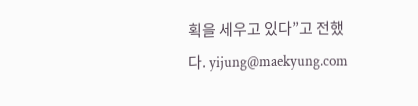획을 세우고 있다”고 전했다. yijung@maekyung.com